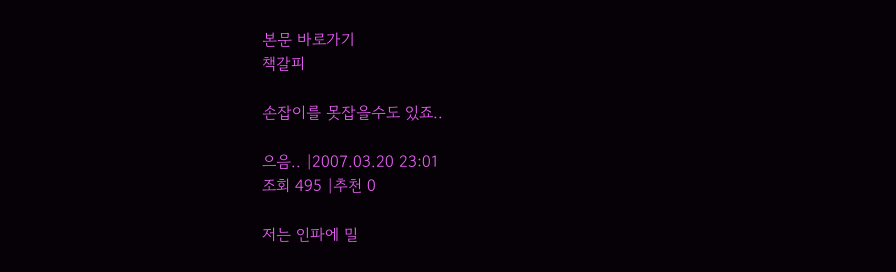본문 바로가기
책갈피

손잡이를 못잡을수도 있죠..

으음.. |2007.03.20 23:01
조회 495 |추천 0

저는 인파에 밀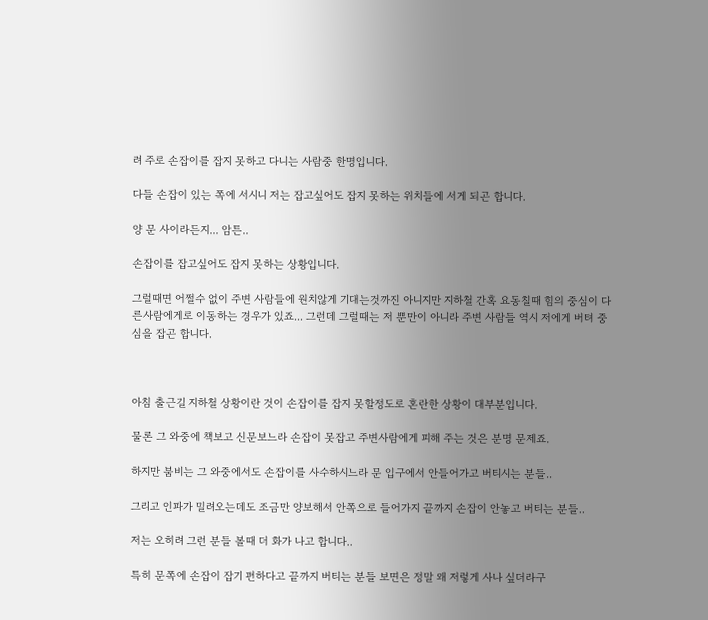려 주로 손잡이를 잡지 못하고 다니는 사람중 한명입니다.

다들 손잡이 있는 쪽에 서시니 저는 잡고싶어도 잡지 못하는 위치들에 서게 되곤 합니다.

양 문 사이라든지... 암튼..

손잡이를 잡고싶어도 잡지 못하는 상황입니다.

그럴때면 어쩔수 없이 주변 사람들에 원치않게 기대는것까진 아니지만 지하철 간혹 요동칠때 힘의 중심이 다른사람에게로 이동하는 경우가 있죠... 그런데 그럴때는 저 뿐만이 아니라 주변 사람들 역시 저에게 버텨 중심을 잡곤 합니다.



아침 출근길 지하철 상황이란 것이 손잡이를 잡지 못할정도로 혼란한 상황이 대부분입니다.

물론 그 와중에 책보고 신문보느라 손잡이 못잡고 주변사람에게 피해 주는 것은 분명 문제죠.

하지만 붐비는 그 와중에서도 손잡이를 사수하시느라 문 입구에서 안들어가고 버티시는 분들..

그리고 인파가 밀려오는데도 조금만 양보해서 안쪽으로 들어가지 끝까지 손잡이 안놓고 버티는 분들..

저는 오히려 그런 분들 볼때 더 화가 나고 합니다..

특히 문쪽에 손잡이 잡기 편하다고 끝까지 버티는 분들 보면은 정말 왜 저렇게 사나 싶더라구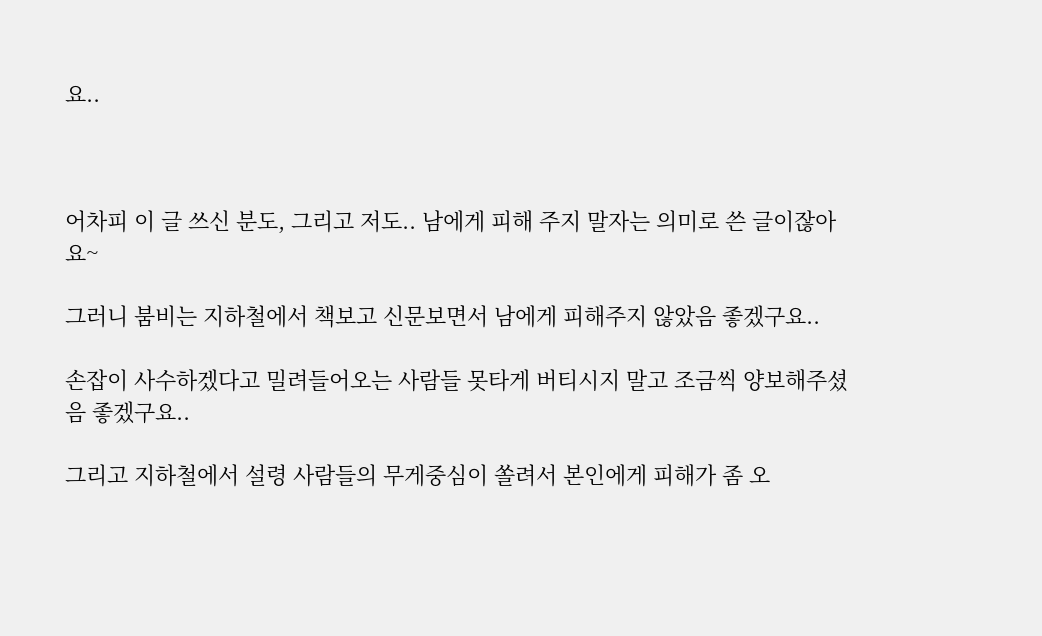요..



어차피 이 글 쓰신 분도, 그리고 저도.. 남에게 피해 주지 말자는 의미로 쓴 글이잖아요~

그러니 붐비는 지하철에서 책보고 신문보면서 남에게 피해주지 않았음 좋겠구요..

손잡이 사수하겠다고 밀려들어오는 사람들 못타게 버티시지 말고 조금씩 양보해주셨음 좋겠구요..

그리고 지하철에서 설령 사람들의 무게중심이 쏠려서 본인에게 피해가 좀 오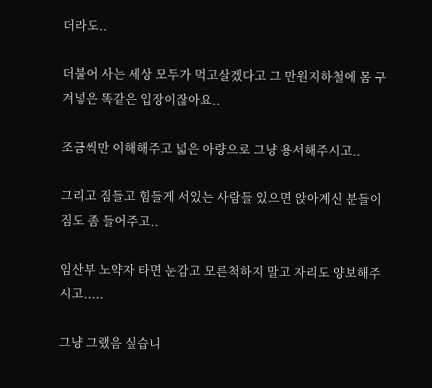더라도..

더불어 사는 세상 모두가 먹고살겠다고 그 만원지하철에 몸 구겨넣은 똑같은 입장이잖아요..

조금씩만 이해해주고 넓은 아량으로 그냥 용서해주시고..

그리고 짐들고 힘들게 서있는 사람들 있으면 앉아계신 분들이 짐도 좀 들어주고..

임산부 노약자 타면 눈감고 모른척하지 말고 자리도 양보해주시고.....

그냥 그랬음 싶습니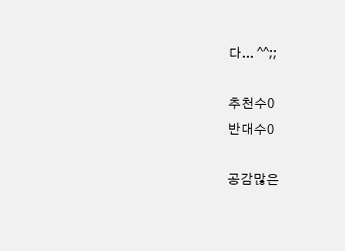다... ^^;;

추천수0
반대수0

공감많은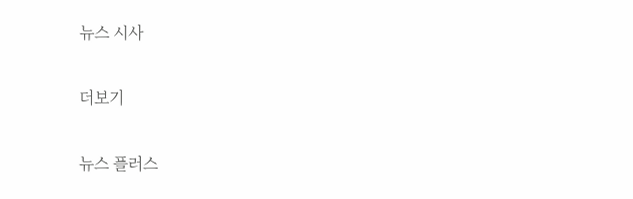뉴스 시사

더보기

뉴스 플러스